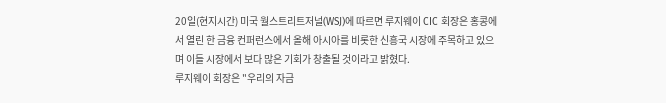20일(현지시간) 미국 월스트리트저널(WSJ)에 따르면 루지웨이 CIC 회장은 홍콩에서 열린 한 금융 컨퍼런스에서 올해 아시아를 비롯한 신흥국 시장에 주목하고 있으며 이들 시장에서 보다 많은 기회가 창출될 것이라고 밝혔다.
루지웨이 회장은 "우리의 자금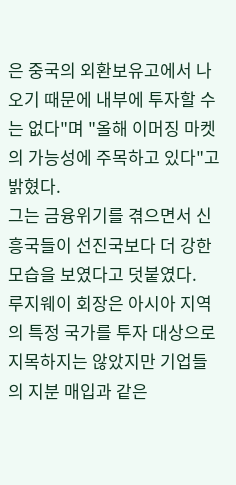은 중국의 외환보유고에서 나오기 때문에 내부에 투자할 수는 없다"며 "올해 이머징 마켓의 가능성에 주목하고 있다"고 밝혔다.
그는 금융위기를 겪으면서 신흥국들이 선진국보다 더 강한 모습을 보였다고 덧붙였다.
루지웨이 회장은 아시아 지역의 특정 국가를 투자 대상으로 지목하지는 않았지만 기업들의 지분 매입과 같은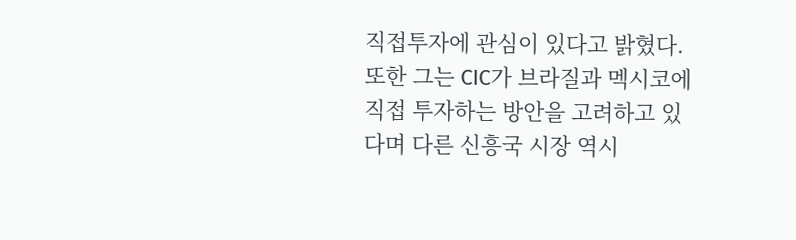직접투자에 관심이 있다고 밝혔다.
또한 그는 CIC가 브라질과 멕시코에 직접 투자하는 방안을 고려하고 있다며 다른 신흥국 시장 역시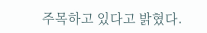주목하고 있다고 밝혔다.